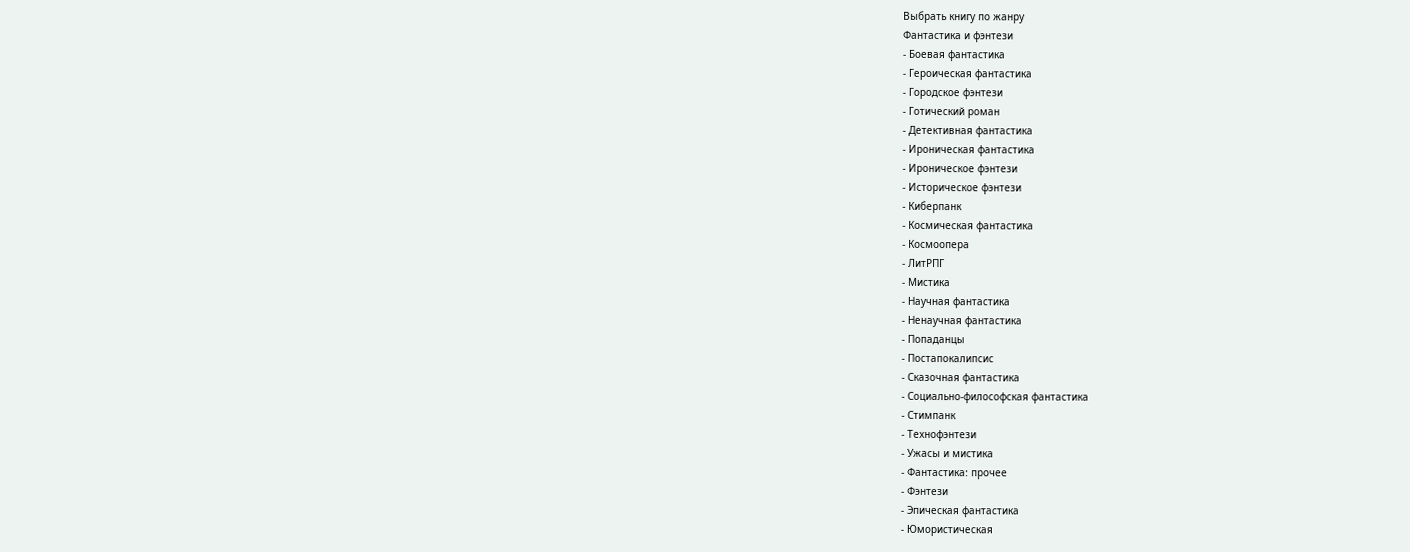Выбрать книгу по жанру
Фантастика и фэнтези
- Боевая фантастика
- Героическая фантастика
- Городское фэнтези
- Готический роман
- Детективная фантастика
- Ироническая фантастика
- Ироническое фэнтези
- Историческое фэнтези
- Киберпанк
- Космическая фантастика
- Космоопера
- ЛитРПГ
- Мистика
- Научная фантастика
- Ненаучная фантастика
- Попаданцы
- Постапокалипсис
- Сказочная фантастика
- Социально-философская фантастика
- Стимпанк
- Технофэнтези
- Ужасы и мистика
- Фантастика: прочее
- Фэнтези
- Эпическая фантастика
- Юмористическая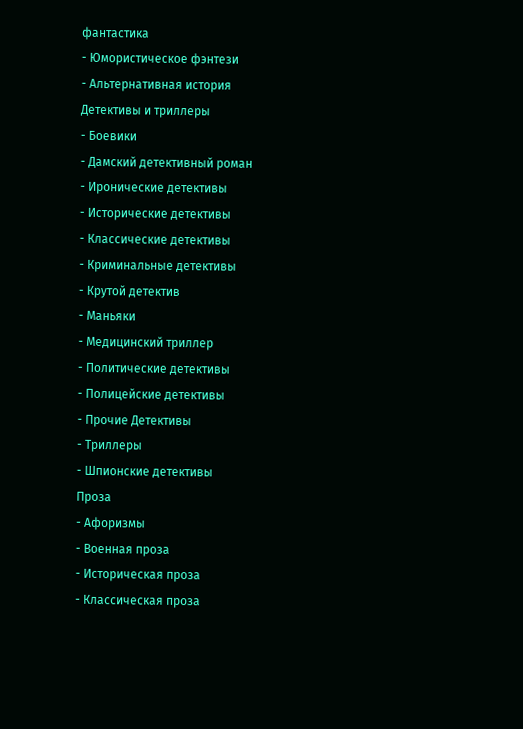фантастика
- Юмористическое фэнтези
- Альтернативная история
Детективы и триллеры
- Боевики
- Дамский детективный роман
- Иронические детективы
- Исторические детективы
- Классические детективы
- Криминальные детективы
- Крутой детектив
- Маньяки
- Медицинский триллер
- Политические детективы
- Полицейские детективы
- Прочие Детективы
- Триллеры
- Шпионские детективы
Проза
- Афоризмы
- Военная проза
- Историческая проза
- Классическая проза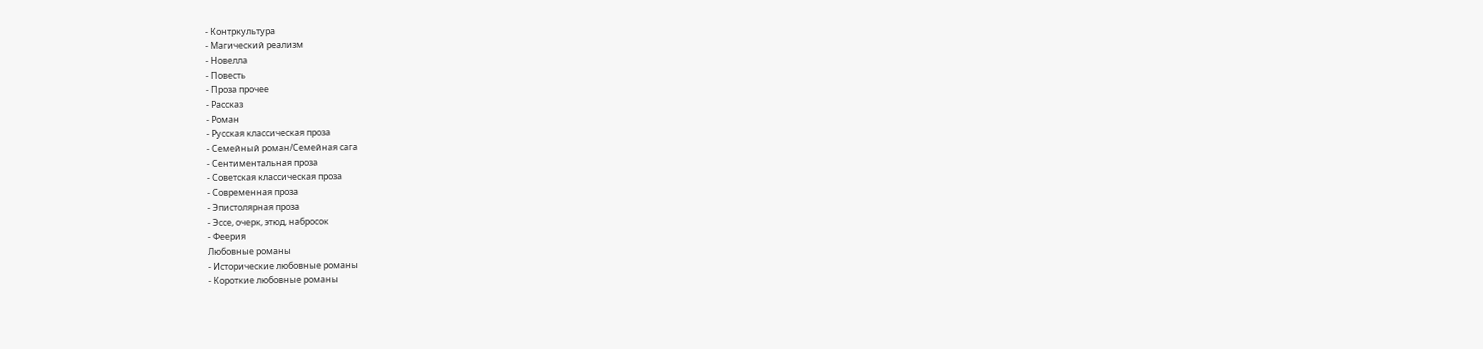- Контркультура
- Магический реализм
- Новелла
- Повесть
- Проза прочее
- Рассказ
- Роман
- Русская классическая проза
- Семейный роман/Семейная сага
- Сентиментальная проза
- Советская классическая проза
- Современная проза
- Эпистолярная проза
- Эссе, очерк, этюд, набросок
- Феерия
Любовные романы
- Исторические любовные романы
- Короткие любовные романы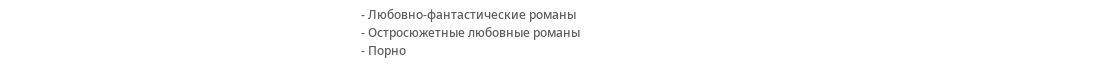- Любовно-фантастические романы
- Остросюжетные любовные романы
- Порно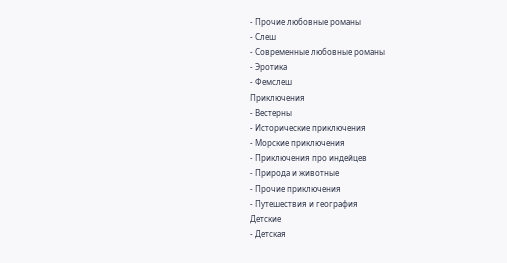- Прочие любовные романы
- Слеш
- Современные любовные романы
- Эротика
- Фемслеш
Приключения
- Вестерны
- Исторические приключения
- Морские приключения
- Приключения про индейцев
- Природа и животные
- Прочие приключения
- Путешествия и география
Детские
- Детская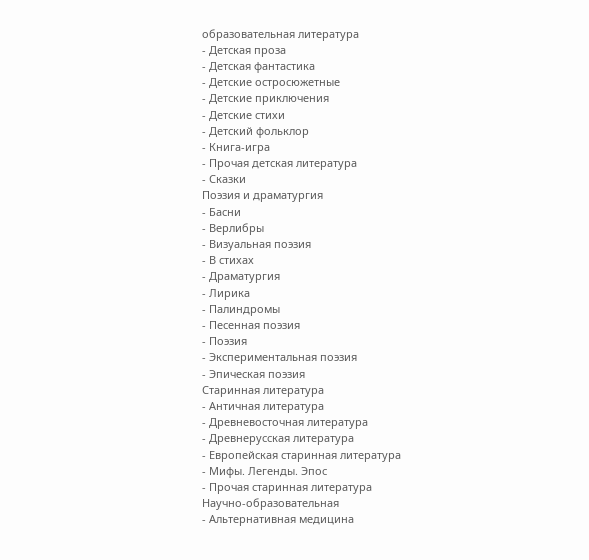образовательная литература
- Детская проза
- Детская фантастика
- Детские остросюжетные
- Детские приключения
- Детские стихи
- Детский фольклор
- Книга-игра
- Прочая детская литература
- Сказки
Поэзия и драматургия
- Басни
- Верлибры
- Визуальная поэзия
- В стихах
- Драматургия
- Лирика
- Палиндромы
- Песенная поэзия
- Поэзия
- Экспериментальная поэзия
- Эпическая поэзия
Старинная литература
- Античная литература
- Древневосточная литература
- Древнерусская литература
- Европейская старинная литература
- Мифы. Легенды. Эпос
- Прочая старинная литература
Научно-образовательная
- Альтернативная медицина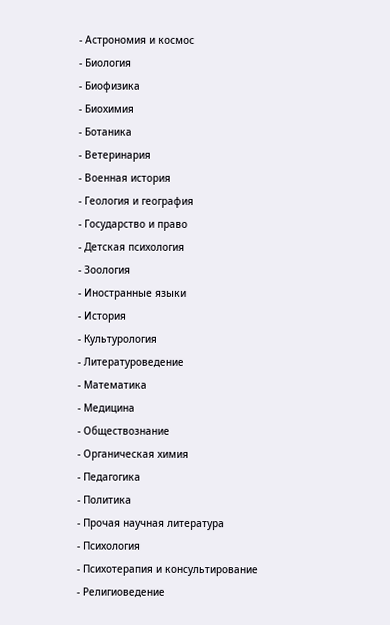- Астрономия и космос
- Биология
- Биофизика
- Биохимия
- Ботаника
- Ветеринария
- Военная история
- Геология и география
- Государство и право
- Детская психология
- Зоология
- Иностранные языки
- История
- Культурология
- Литературоведение
- Математика
- Медицина
- Обществознание
- Органическая химия
- Педагогика
- Политика
- Прочая научная литература
- Психология
- Психотерапия и консультирование
- Религиоведение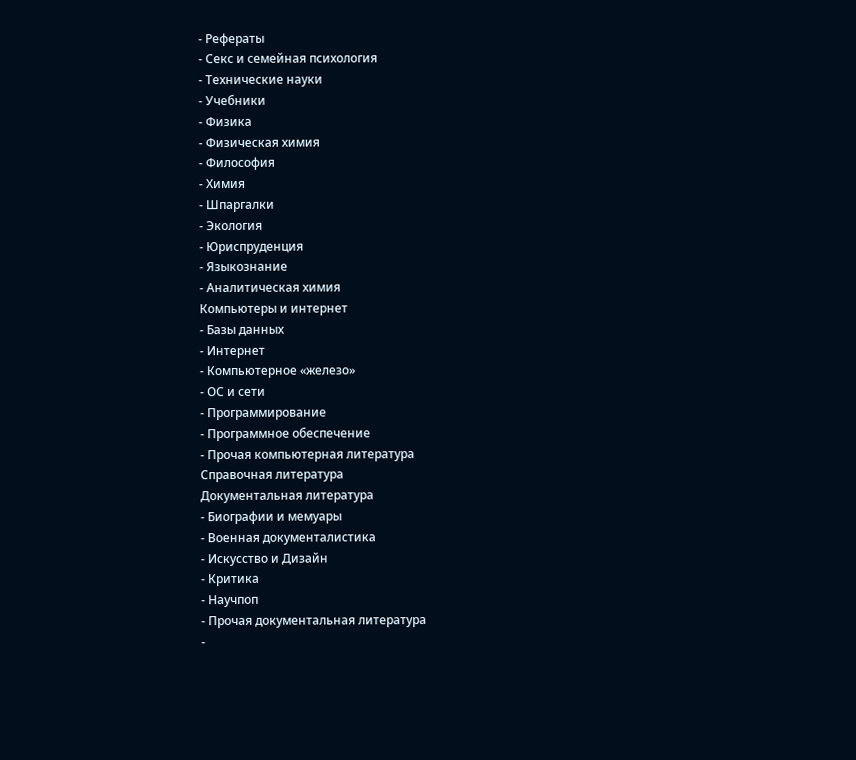- Рефераты
- Секс и семейная психология
- Технические науки
- Учебники
- Физика
- Физическая химия
- Философия
- Химия
- Шпаргалки
- Экология
- Юриспруденция
- Языкознание
- Аналитическая химия
Компьютеры и интернет
- Базы данных
- Интернет
- Компьютерное «железо»
- ОС и сети
- Программирование
- Программное обеспечение
- Прочая компьютерная литература
Справочная литература
Документальная литература
- Биографии и мемуары
- Военная документалистика
- Искусство и Дизайн
- Критика
- Научпоп
- Прочая документальная литература
-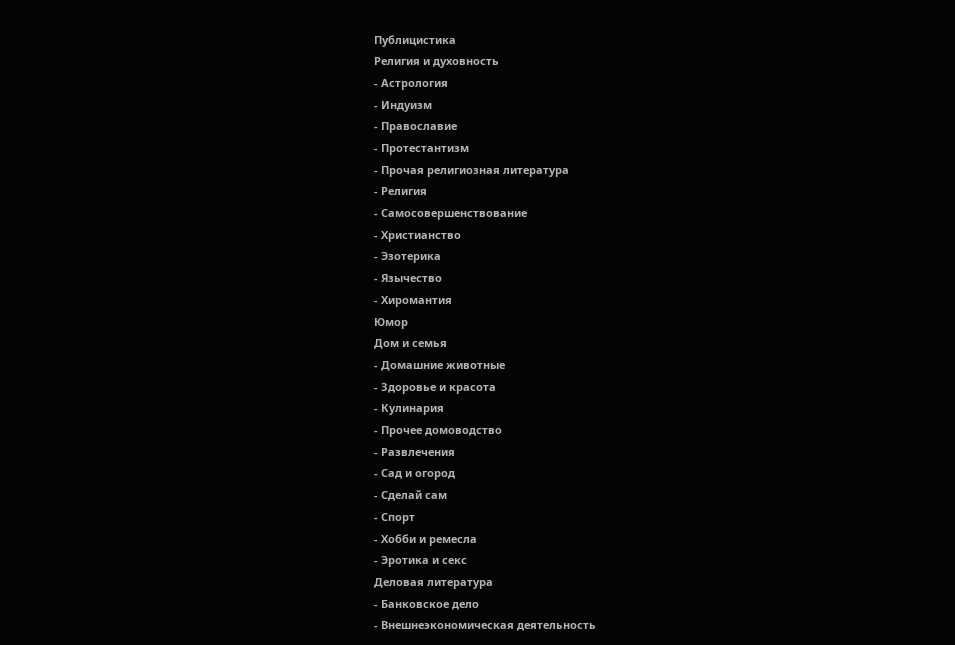Публицистика
Религия и духовность
- Астрология
- Индуизм
- Православие
- Протестантизм
- Прочая религиозная литература
- Религия
- Самосовершенствование
- Христианство
- Эзотерика
- Язычество
- Хиромантия
Юмор
Дом и семья
- Домашние животные
- Здоровье и красота
- Кулинария
- Прочее домоводство
- Развлечения
- Сад и огород
- Сделай сам
- Спорт
- Хобби и ремесла
- Эротика и секс
Деловая литература
- Банковское дело
- Внешнеэкономическая деятельность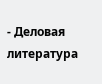- Деловая литература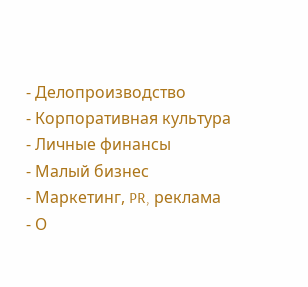- Делопроизводство
- Корпоративная культура
- Личные финансы
- Малый бизнес
- Маркетинг, PR, реклама
- О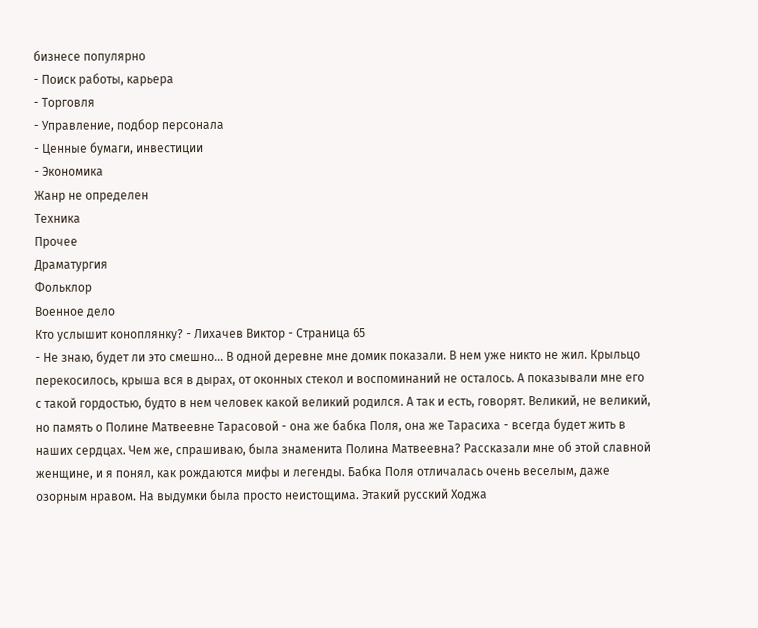бизнесе популярно
- Поиск работы, карьера
- Торговля
- Управление, подбор персонала
- Ценные бумаги, инвестиции
- Экономика
Жанр не определен
Техника
Прочее
Драматургия
Фольклор
Военное дело
Кто услышит коноплянку? - Лихачев Виктор - Страница 65
- Не знаю, будет ли это смешно... В одной деревне мне домик показали. В нем уже никто не жил. Крыльцо перекосилось, крыша вся в дырах, от оконных стекол и воспоминаний не осталось. А показывали мне его с такой гордостью, будто в нем человек какой великий родился. А так и есть, говорят. Великий, не великий, но память о Полине Матвеевне Тарасовой - она же бабка Поля, она же Тарасиха - всегда будет жить в наших сердцах. Чем же, спрашиваю, была знаменита Полина Матвеевна? Рассказали мне об этой славной женщине, и я понял, как рождаются мифы и легенды. Бабка Поля отличалась очень веселым, даже озорным нравом. На выдумки была просто неистощима. Этакий русский Ходжа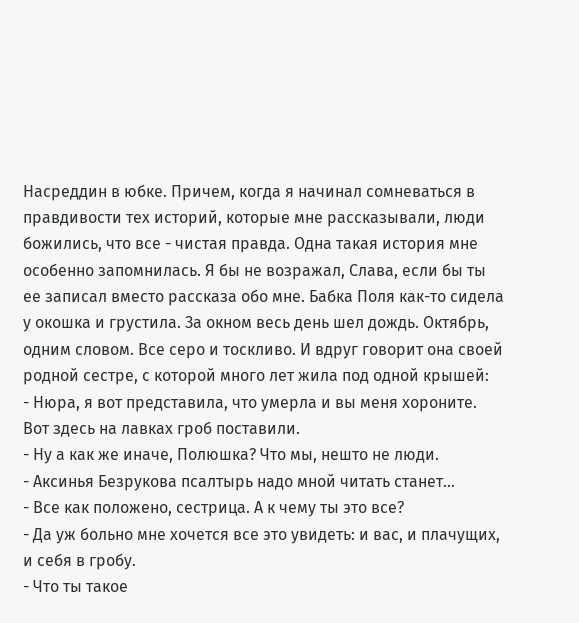Насреддин в юбке. Причем, когда я начинал сомневаться в правдивости тех историй, которые мне рассказывали, люди божились, что все - чистая правда. Одна такая история мне особенно запомнилась. Я бы не возражал, Слава, если бы ты ее записал вместо рассказа обо мне. Бабка Поля как-то сидела у окошка и грустила. За окном весь день шел дождь. Октябрь, одним словом. Все серо и тоскливо. И вдруг говорит она своей родной сестре, с которой много лет жила под одной крышей:
- Нюра, я вот представила, что умерла и вы меня хороните. Вот здесь на лавках гроб поставили.
- Ну а как же иначе, Полюшка? Что мы, нешто не люди.
- Аксинья Безрукова псалтырь надо мной читать станет...
- Все как положено, сестрица. А к чему ты это все?
- Да уж больно мне хочется все это увидеть: и вас, и плачущих, и себя в гробу.
- Что ты такое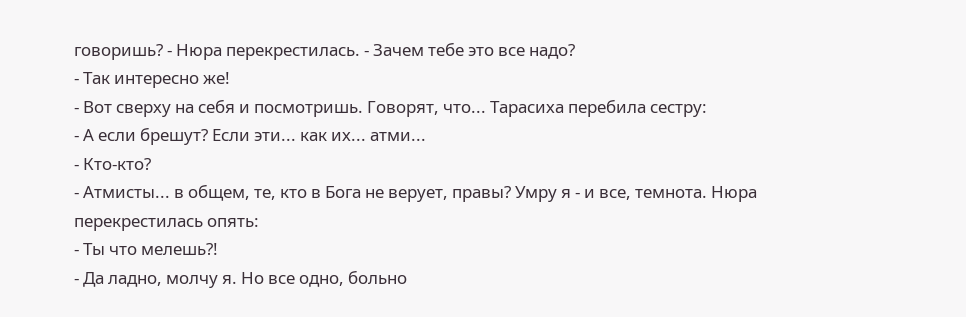говоришь? - Нюра перекрестилась. - Зачем тебе это все надо?
- Так интересно же!
- Вот сверху на себя и посмотришь. Говорят, что... Тарасиха перебила сестру:
- А если брешут? Если эти... как их... атми...
- Кто-кто?
- Атмисты... в общем, те, кто в Бога не верует, правы? Умру я - и все, темнота. Нюра перекрестилась опять:
- Ты что мелешь?!
- Да ладно, молчу я. Но все одно, больно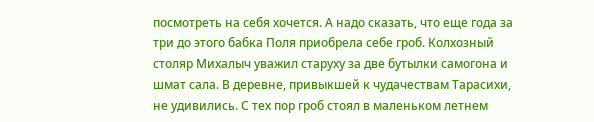посмотреть на себя хочется. А надо сказать, что еще года за три до этого бабка Поля приобрела себе гроб. Колхозный столяр Михалыч уважил старуху за две бутылки самогона и шмат сала. В деревне, привыкшей к чудачествам Тарасихи, не удивились. С тех пор гроб стоял в маленьком летнем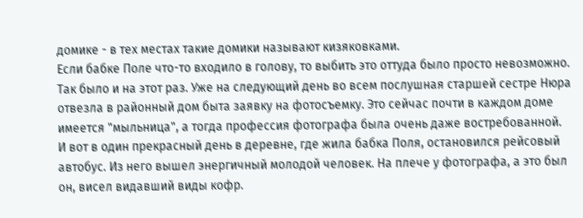домике - в тех местах такие домики называют кизяковками.
Если бабке Поле что-то входило в голову, то выбить это оттуда было просто невозможно. Так было и на этот раз. Уже на следующий день во всем послушная старшей сестре Нюра отвезла в районный дом быта заявку на фотосъемку. Это сейчас почти в каждом доме имеется "мыльница", а тогда профессия фотографа была очень даже востребованной.
И вот в один прекрасный день в деревне, где жила бабка Поля, остановился рейсовый автобус. Из него вышел энергичный молодой человек. На плече у фотографа, а это был он, висел видавший виды кофр.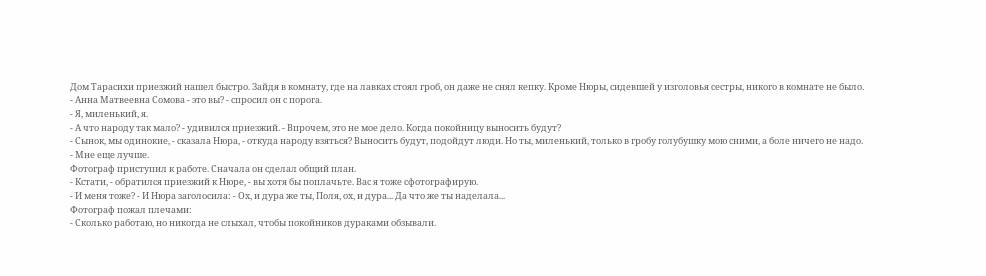Дом Тарасихи приезжий нашел быстро. Зайдя в комнату, где на лавках стоял гроб, он даже не снял кепку. Кроме Нюры, сидевшей у изголовья сестры, никого в комнате не было.
- Анна Матвеевна Сомова - это вы? - спросил он с порога.
- Я, миленький, я.
- А что народу так мало? - удивился приезжий. - Впрочем, это не мое дело. Когда покойницу выносить будут?
- Сынок, мы одинокие, - сказала Нюра, - откуда народу взяться? Выносить будут, подойдут люди. Но ты, миленький, только в гробу голубушку мою сними, а боле ничего не надо.
- Мне еще лучше.
Фотограф приступил к работе. Сначала он сделал общий план.
- Кстати, - обратился приезжий к Нюре, - вы хотя бы поплачьте. Вас я тоже сфотографирую.
- И меня тоже? - И Нюра заголосила: - Ох, и дура же ты, Поля, ох, и дура... Да что же ты наделала...
Фотограф пожал плечами:
- Сколько работаю, но никогда не слыхал, чтобы покойников дураками обзывали.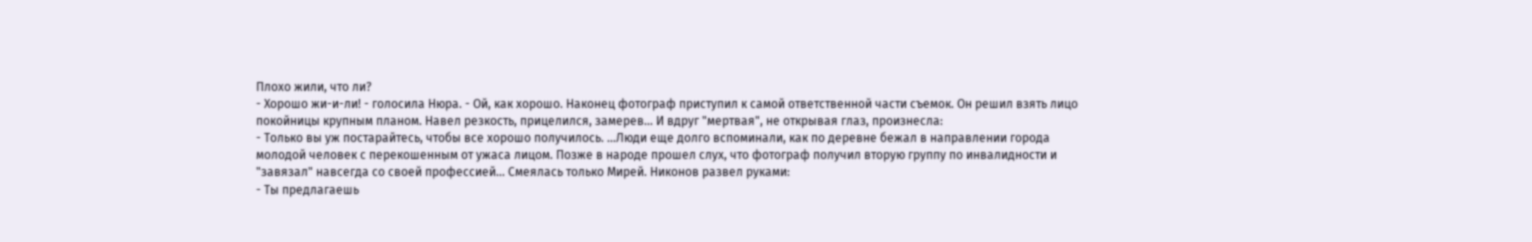Плохо жили, что ли?
- Хорошо жи-и-ли! - голосила Нюра. - Ой, как хорошо. Наконец фотограф приступил к самой ответственной части съемок. Он решил взять лицо покойницы крупным планом. Навел резкость, прицелился, замерев... И вдруг "мертвая", не открывая глаз, произнесла:
- Только вы уж постарайтесь, чтобы все хорошо получилось. ...Люди еще долго вспоминали, как по деревне бежал в направлении города молодой человек с перекошенным от ужаса лицом. Позже в народе прошел слух, что фотограф получил вторую группу по инвалидности и "завязал" навсегда со своей профессией... Смеялась только Мирей. Никонов развел руками:
- Ты предлагаешь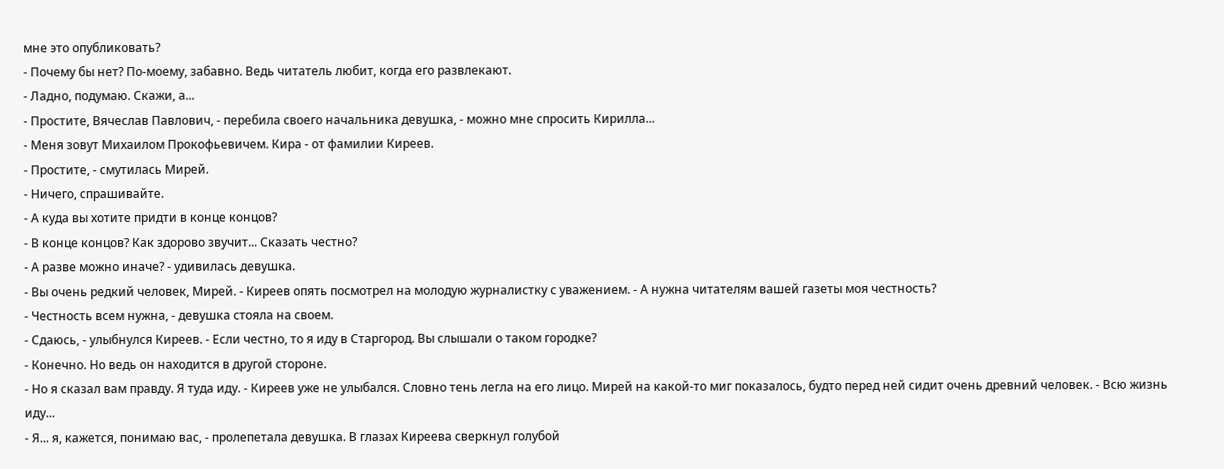мне это опубликовать?
- Почему бы нет? По-моему, забавно. Ведь читатель любит, когда его развлекают.
- Ладно, подумаю. Скажи, а...
- Простите, Вячеслав Павлович, - перебила своего начальника девушка, - можно мне спросить Кирилла...
- Меня зовут Михаилом Прокофьевичем. Кира - от фамилии Киреев.
- Простите, - смутилась Мирей.
- Ничего, спрашивайте.
- А куда вы хотите придти в конце концов?
- В конце концов? Как здорово звучит... Сказать честно?
- А разве можно иначе? - удивилась девушка.
- Вы очень редкий человек, Мирей. - Киреев опять посмотрел на молодую журналистку с уважением. - А нужна читателям вашей газеты моя честность?
- Честность всем нужна, - девушка стояла на своем.
- Сдаюсь, - улыбнулся Киреев. - Если честно, то я иду в Старгород. Вы слышали о таком городке?
- Конечно. Но ведь он находится в другой стороне.
- Но я сказал вам правду. Я туда иду. - Киреев уже не улыбался. Словно тень легла на его лицо. Мирей на какой-то миг показалось, будто перед ней сидит очень древний человек. - Всю жизнь иду...
- Я... я, кажется, понимаю вас, - пролепетала девушка. В глазах Киреева сверкнул голубой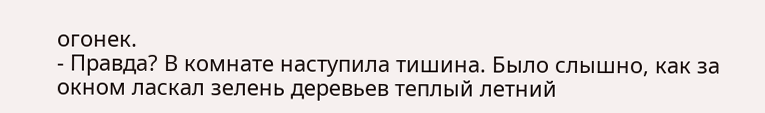огонек.
- Правда? В комнате наступила тишина. Было слышно, как за окном ласкал зелень деревьев теплый летний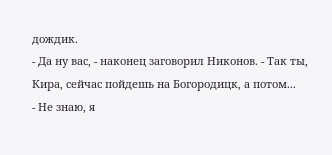дождик.
- Да ну вас, - наконец заговорил Никонов. - Так ты, Кира, сейчас пойдешь на Богородицк, а потом...
- Не знаю, я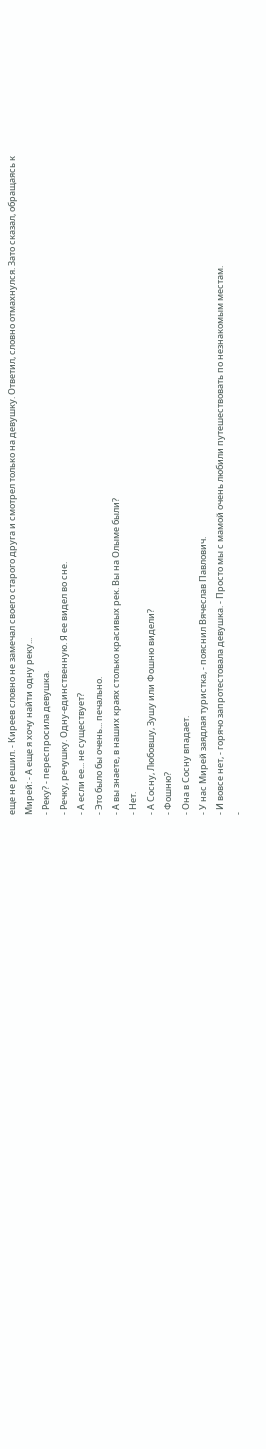еще не решил. - Киреев словно не замечал своего старого друга и смотрел только на девушку. Ответил, словно отмахнулся. Зато сказал, обращаясь к Мирей: - А еще я хочу найти одну реку...
- Реку? - переспросила девушка.
- Речку, речушку. Одну-единственную. Я ее видел во сне.
- А если ее... не существует?
- Это было бы очень... печально.
- А вы знаете, в наших краях столько красивых рек. Вы на Олыме были?
- Нет.
- А Сосну, Любовшу, Зушу или Фошню видели?
- Фошню?
- Она в Сосну впадает.
- У нас Мирей заядлая туристка, - пояснил Вячеслав Павлович.
- И вовсе нет, - горячо запротестовала девушка. - Просто мы с мамой очень любили путешествовать по незнакомым местам.
-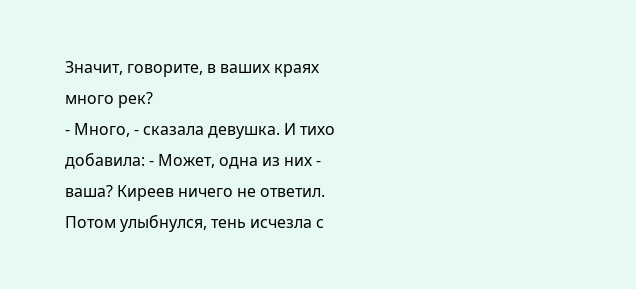Значит, говорите, в ваших краях много рек?
- Много, - сказала девушка. И тихо добавила: - Может, одна из них - ваша? Киреев ничего не ответил. Потом улыбнулся, тень исчезла с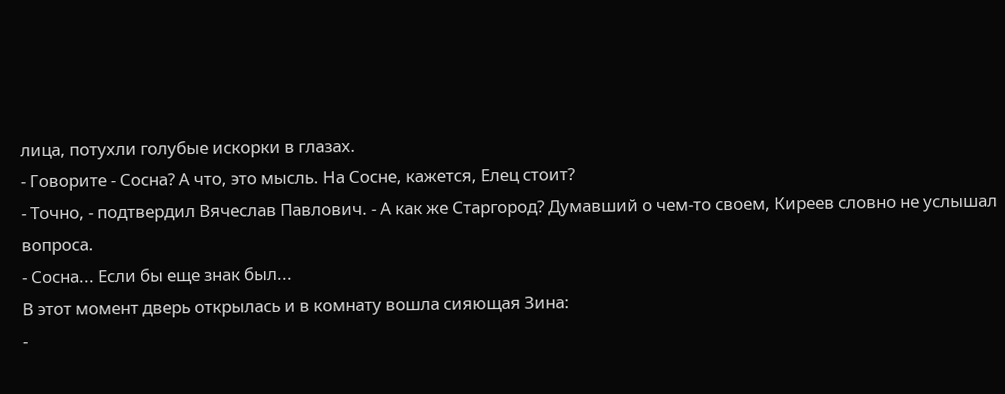лица, потухли голубые искорки в глазах.
- Говорите - Сосна? А что, это мысль. На Сосне, кажется, Елец стоит?
- Точно, - подтвердил Вячеслав Павлович. - А как же Старгород? Думавший о чем-то своем, Киреев словно не услышал вопроса.
- Сосна... Если бы еще знак был...
В этот момент дверь открылась и в комнату вошла сияющая Зина:
-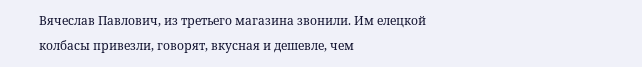Вячеслав Павлович, из третьего магазина звонили. Им елецкой колбасы привезли, говорят, вкусная и дешевле, чем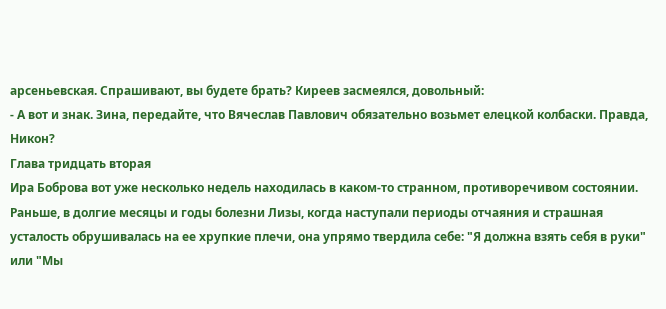арсеньевская. Спрашивают, вы будете брать? Киреев засмеялся, довольный:
- А вот и знак. Зина, передайте, что Вячеслав Павлович обязательно возьмет елецкой колбаски. Правда, Никон?
Глава тридцать вторая
Ира Боброва вот уже несколько недель находилась в каком-то странном, противоречивом состоянии. Раньше, в долгие месяцы и годы болезни Лизы, когда наступали периоды отчаяния и страшная усталость обрушивалась на ее хрупкие плечи, она упрямо твердила себе: "Я должна взять себя в руки" или "Мы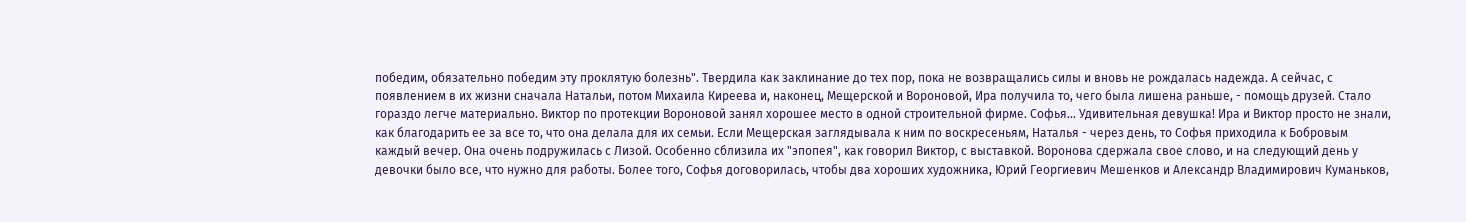победим, обязательно победим эту проклятую болезнь". Твердила как заклинание до тех пор, пока не возвращались силы и вновь не рождалась надежда. А сейчас, с появлением в их жизни сначала Натальи, потом Михаила Киреева и, наконец, Мещерской и Вороновой, Ира получила то, чего была лишена раньше, - помощь друзей. Стало гораздо легче материально. Виктор по протекции Вороновой занял хорошее место в одной строительной фирме. Софья... Удивительная девушка! Ира и Виктор просто не знали, как благодарить ее за все то, что она делала для их семьи. Если Мещерская заглядывала к ним по воскресеньям, Наталья - через день, то Софья приходила к Бобровым каждый вечер. Она очень подружилась с Лизой. Особенно сблизила их "эпопея", как говорил Виктор, с выставкой. Воронова сдержала свое слово, и на следующий день у девочки было все, что нужно для работы. Более того, Софья договорилась, чтобы два хороших художника, Юрий Георгиевич Мешенков и Александр Владимирович Куманьков,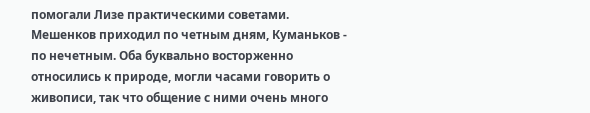помогали Лизе практическими советами. Мешенков приходил по четным дням, Куманьков - по нечетным. Оба буквально восторженно относились к природе, могли часами говорить о живописи, так что общение с ними очень много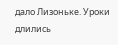дало Лизоньке. Уроки длились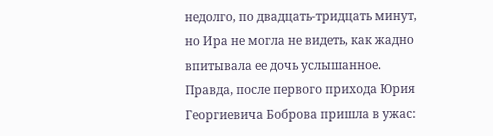недолго, по двадцать-тридцать минут, но Ира не могла не видеть, как жадно впитывала ее дочь услышанное. Правда, после первого прихода Юрия Георгиевича Боброва пришла в ужас: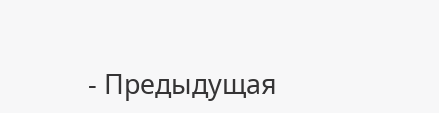- Предыдущая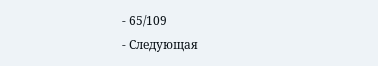- 65/109
- Следующая